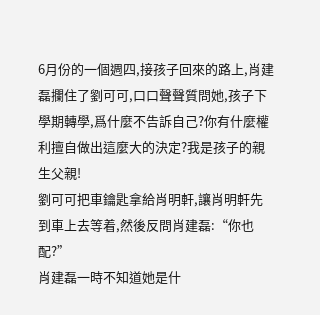6月份的一個週四,接孩子回來的路上,肖建磊攔住了劉可可,口口聲聲質問她,孩子下學期轉學,爲什麼不告訴自己?你有什麼權利擅自做出這麼大的決定?我是孩子的親生父親!
劉可可把車鑰匙拿給肖明軒,讓肖明軒先到車上去等着,然後反問肖建磊:“你也配?”
肖建磊一時不知道她是什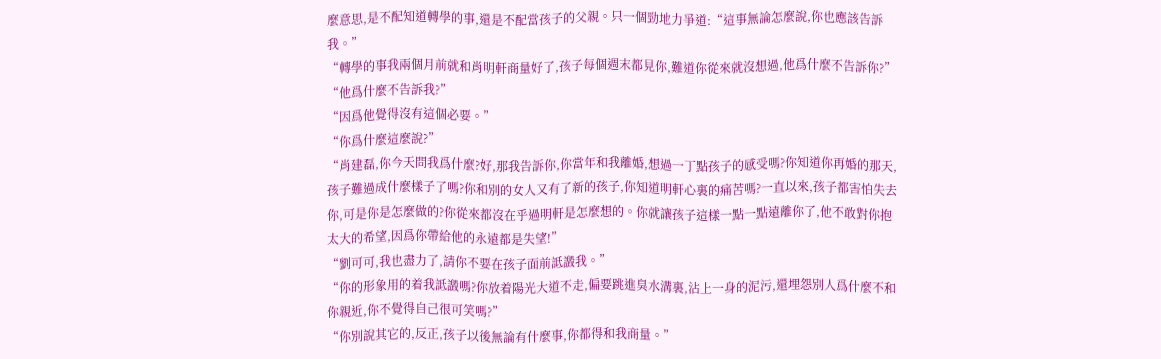麼意思,是不配知道轉學的事,還是不配當孩子的父親。只一個勁地力爭道:“這事無論怎麼說,你也應該告訴我。”
“轉學的事我兩個月前就和肖明軒商量好了,孩子每個週末都見你,難道你從來就沒想過,他爲什麼不告訴你?”
“他爲什麼不告訴我?”
“因爲他覺得沒有這個必要。”
“你爲什麼這麼說?”
“肖建磊,你今天問我爲什麼?好,那我告訴你,你當年和我離婚,想過一丁點孩子的感受嗎?你知道你再婚的那天,孩子難過成什麼樣子了嗎?你和別的女人又有了新的孩子,你知道明軒心裏的痛苦嗎?一直以來,孩子都害怕失去你,可是你是怎麼做的?你從來都沒在乎過明軒是怎麼想的。你就讓孩子這樣一點一點遠離你了,他不敢對你抱太大的希望,因爲你帶給他的永遠都是失望!”
“劉可可,我也盡力了,請你不要在孩子面前詆譭我。”
“你的形象用的着我詆譭嗎?你放着陽光大道不走,偏要跳進臭水溝裏,沾上一身的泥污,還埋怨別人爲什麼不和你親近,你不覺得自己很可笑嗎?”
“你別說其它的,反正,孩子以後無論有什麼事,你都得和我商量。”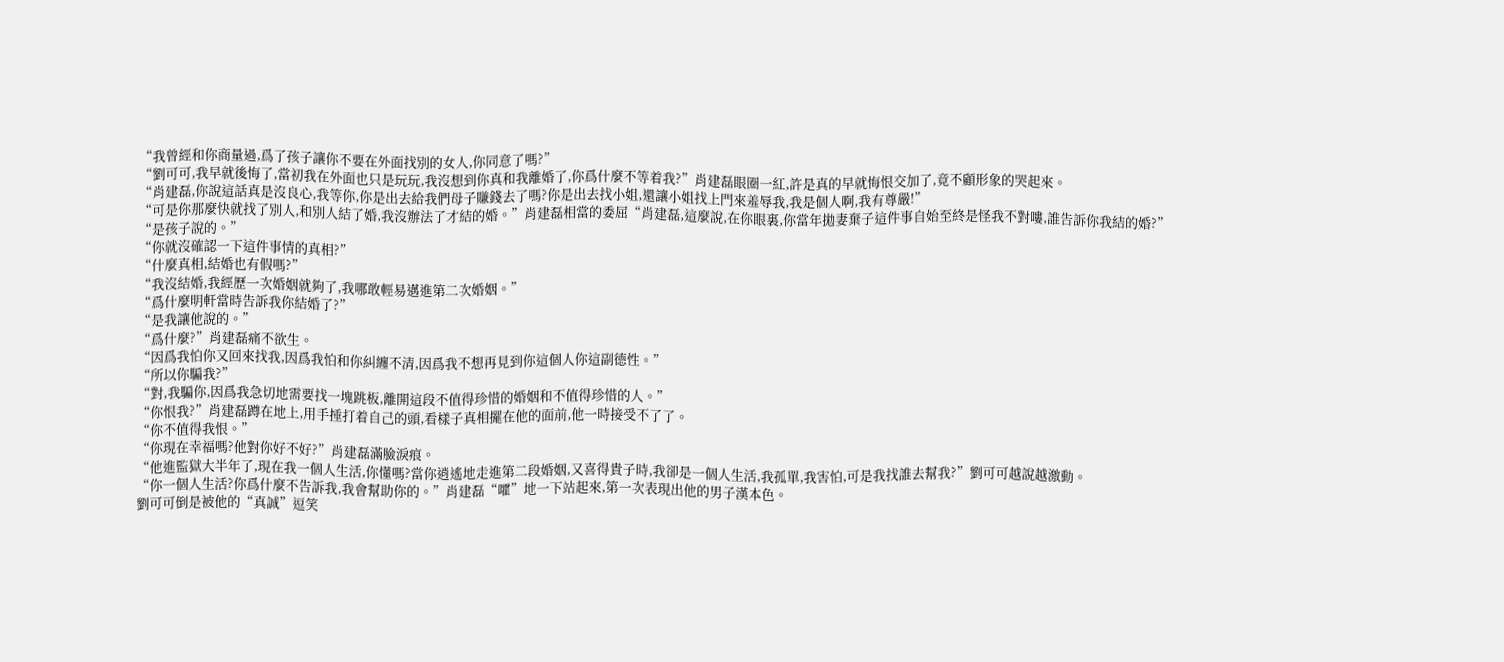“我曾經和你商量過,爲了孩子讓你不要在外面找別的女人,你同意了嗎?”
“劉可可,我早就後悔了,當初我在外面也只是玩玩,我沒想到你真和我離婚了,你爲什麼不等着我?”肖建磊眼圈一紅,許是真的早就悔恨交加了,竟不顧形象的哭起來。
“肖建磊,你說這話真是沒良心,我等你,你是出去給我們母子賺錢去了嗎?你是出去找小姐,還讓小姐找上門來羞辱我,我是個人啊,我有尊嚴!”
“可是你那麼快就找了別人,和別人結了婚,我沒辦法了才結的婚。”肖建磊相當的委屈“肖建磊,這麼說,在你眼裏,你當年拋妻棄子這件事自始至終是怪我不對嘍,誰告訴你我結的婚?”
“是孩子說的。”
“你就沒確認一下這件事情的真相?”
“什麼真相,結婚也有假嗎?”
“我沒結婚,我經歷一次婚姻就夠了,我哪敢輕易邁進第二次婚姻。”
“爲什麼明軒當時告訴我你結婚了?”
“是我讓他說的。”
“爲什麼?”肖建磊痛不欲生。
“因爲我怕你又回來找我,因爲我怕和你糾纏不清,因爲我不想再見到你這個人你這副德性。”
“所以你騙我?”
“對,我騙你,因爲我急切地需要找一塊跳板,離開這段不值得珍惜的婚姻和不值得珍惜的人。”
“你恨我?”肖建磊蹲在地上,用手捶打着自己的頭,看樣子真相擺在他的面前,他一時接受不了了。
“你不值得我恨。”
“你現在幸福嗎?他對你好不好?”肖建磊滿臉淚痕。
“他進監獄大半年了,現在我一個人生活,你懂嗎?當你逍遙地走進第二段婚姻,又喜得貴子時,我卻是一個人生活,我孤單,我害怕,可是我找誰去幫我?”劉可可越說越激動。
“你一個人生活?你爲什麼不告訴我,我會幫助你的。”肖建磊“嚯”地一下站起來,第一次表現出他的男子漢本色。
劉可可倒是被他的“真誠”逗笑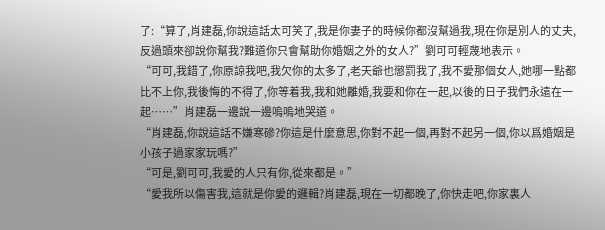了:“算了,肖建磊,你說這話太可笑了,我是你妻子的時候你都沒幫過我,現在你是別人的丈夫,反過頭來卻說你幫我?難道你只會幫助你婚姻之外的女人?”劉可可輕蔑地表示。
“可可,我錯了,你原諒我吧,我欠你的太多了,老天爺也懲罰我了,我不愛那個女人,她哪一點都比不上你,我後悔的不得了,你等着我,我和她離婚,我要和你在一起,以後的日子我們永遠在一起……”肖建磊一邊說一邊嗚嗚地哭道。
“肖建磊,你說這話不嫌寒磣?你這是什麼意思,你對不起一個,再對不起另一個,你以爲婚姻是小孩子過家家玩嗎?”
“可是,劉可可,我愛的人只有你,從來都是。”
“愛我所以傷害我,這就是你愛的邏輯?肖建磊,現在一切都晚了,你快走吧,你家裏人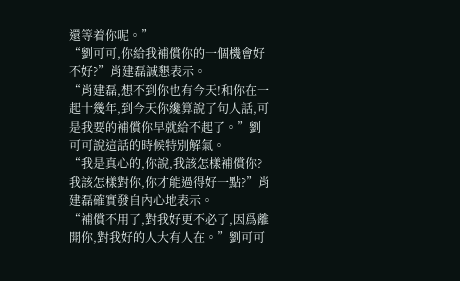還等着你呢。”
“劉可可,你給我補償你的一個機會好不好?”肖建磊誠懇表示。
“肖建磊,想不到你也有今天!和你在一起十幾年,到今天你纔算說了句人話,可是我要的補償你早就給不起了。”劉可可說這話的時候特別解氣。
“我是真心的,你說,我該怎樣補償你?我該怎樣對你,你才能過得好一點?”肖建磊確實發自內心地表示。
“補償不用了,對我好更不必了,因爲離開你,對我好的人大有人在。”劉可可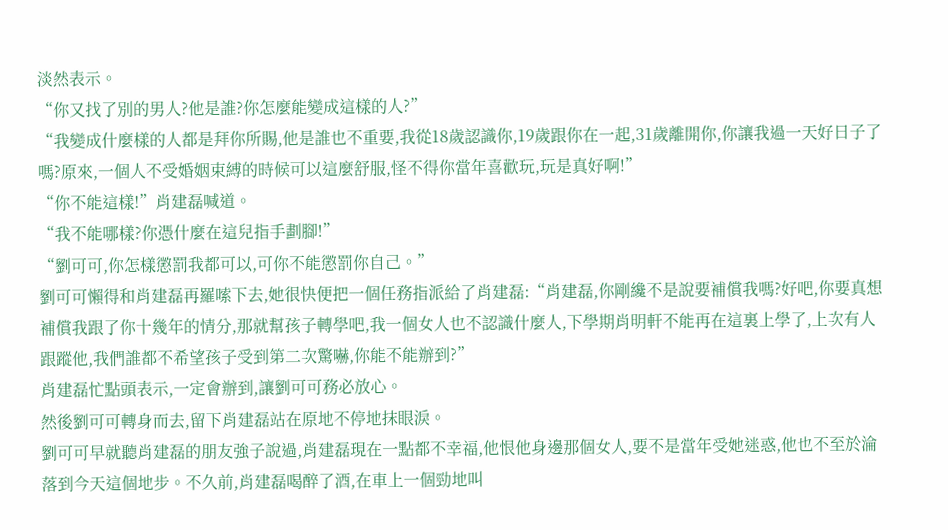淡然表示。
“你又找了別的男人?他是誰?你怎麼能變成這樣的人?”
“我變成什麼樣的人都是拜你所賜,他是誰也不重要,我從18歲認識你,19歲跟你在一起,31歲離開你,你讓我過一天好日子了嗎?原來,一個人不受婚姻束縛的時候可以這麼舒服,怪不得你當年喜歡玩,玩是真好啊!”
“你不能這樣!”肖建磊喊道。
“我不能哪樣?你憑什麼在這兒指手劃腳!”
“劉可可,你怎樣懲罰我都可以,可你不能懲罰你自己。”
劉可可懶得和肖建磊再羅嗦下去,她很快便把一個任務指派給了肖建磊:“肖建磊,你剛纔不是說要補償我嗎?好吧,你要真想補償我跟了你十幾年的情分,那就幫孩子轉學吧,我一個女人也不認識什麼人,下學期肖明軒不能再在這裏上學了,上次有人跟蹤他,我們誰都不希望孩子受到第二次驚嚇,你能不能辦到?”
肖建磊忙點頭表示,一定會辦到,讓劉可可務必放心。
然後劉可可轉身而去,留下肖建磊站在原地不停地抹眼淚。
劉可可早就聽肖建磊的朋友強子說過,肖建磊現在一點都不幸福,他恨他身邊那個女人,要不是當年受她迷惑,他也不至於淪落到今天這個地步。不久前,肖建磊喝醉了酒,在車上一個勁地叫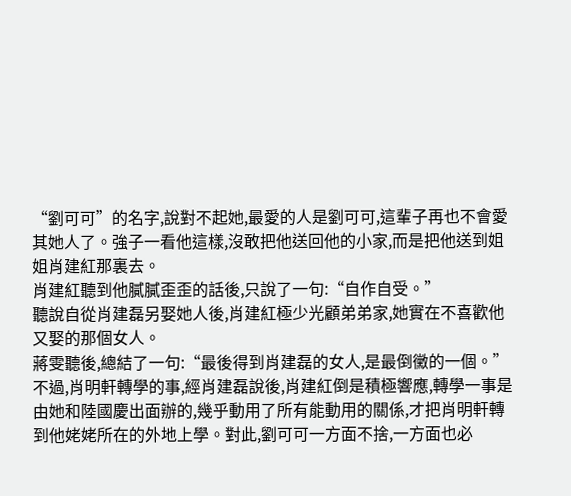“劉可可”的名字,說對不起她,最愛的人是劉可可,這輩子再也不會愛其她人了。強子一看他這樣,沒敢把他送回他的小家,而是把他送到姐姐肖建紅那裏去。
肖建紅聽到他膩膩歪歪的話後,只說了一句:“自作自受。”
聽說自從肖建磊另娶她人後,肖建紅極少光顧弟弟家,她實在不喜歡他又娶的那個女人。
蔣雯聽後,總結了一句:“最後得到肖建磊的女人,是最倒黴的一個。”
不過,肖明軒轉學的事,經肖建磊說後,肖建紅倒是積極響應,轉學一事是由她和陸國慶出面辦的,幾乎動用了所有能動用的關係,才把肖明軒轉到他姥姥所在的外地上學。對此,劉可可一方面不捨,一方面也必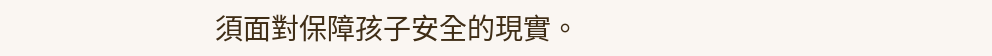須面對保障孩子安全的現實。